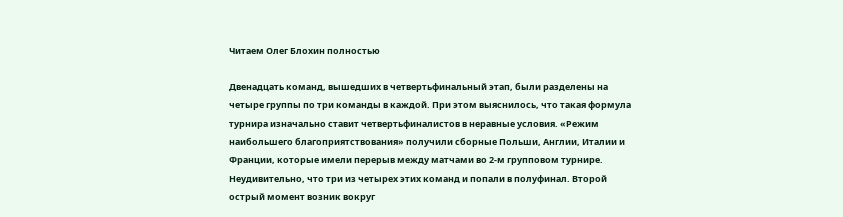Читаем Олег Блохин полностью

Двенадцать команд, вышедших в четвертьфинальный этап, были разделены на четыре группы по три команды в каждой. При этом выяснилось, что такая формула турнира изначально ставит четвертьфиналистов в неравные условия. «Режим наибольшего благоприятствования» получили сборные Польши, Англии, Италии и Франции, которые имели перерыв между матчами во 2-м групповом турнире. Неудивительно, что три из четырех этих команд и попали в полуфинал. Второй острый момент возник вокруг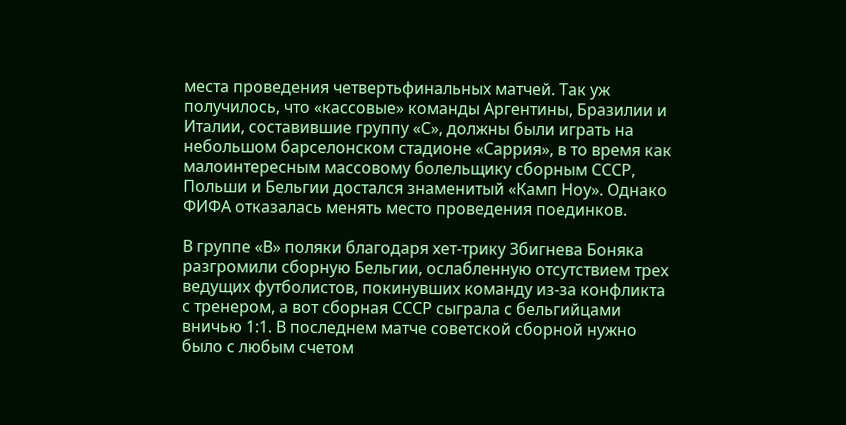места проведения четвертьфинальных матчей. Так уж получилось, что «кассовые» команды Аргентины, Бразилии и Италии, составившие группу «С», должны были играть на небольшом барселонском стадионе «Саррия», в то время как малоинтересным массовому болельщику сборным СССР, Польши и Бельгии достался знаменитый «Камп Ноу». Однако ФИФА отказалась менять место проведения поединков.

В группе «В» поляки благодаря хет-трику Збигнева Боняка разгромили сборную Бельгии, ослабленную отсутствием трех ведущих футболистов, покинувших команду из-за конфликта с тренером, а вот сборная СССР сыграла с бельгийцами вничью 1:1. В последнем матче советской сборной нужно было с любым счетом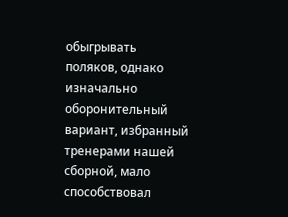обыгрывать поляков, однако изначально оборонительный вариант, избранный тренерами нашей сборной, мало способствовал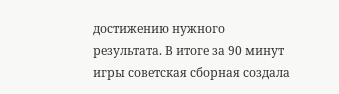достижению нужного результата. В итоге за 90 минут игры советская сборная создала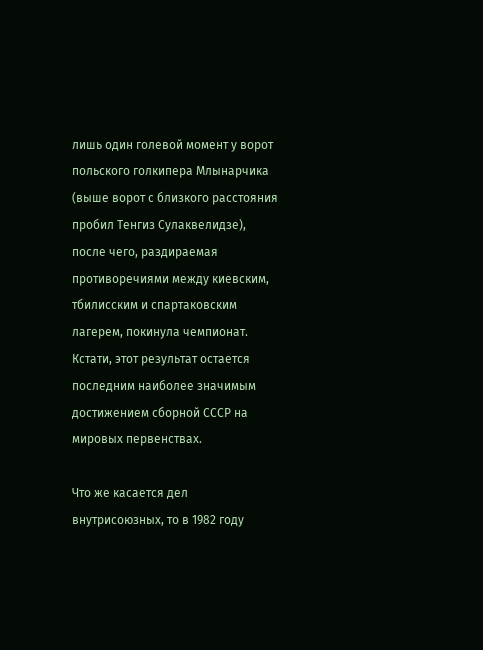лишь один голевой момент у ворот польского голкипера Млынарчика (выше ворот с близкого расстояния пробил Тенгиз Сулаквелидзе), после чего, раздираемая противоречиями между киевским, тбилисским и спартаковским лагерем, покинула чемпионат. Кстати, этот результат остается последним наиболее значимым достижением сборной СССР на мировых первенствах.

Что же касается дел внутрисоюзных, то в 1982 году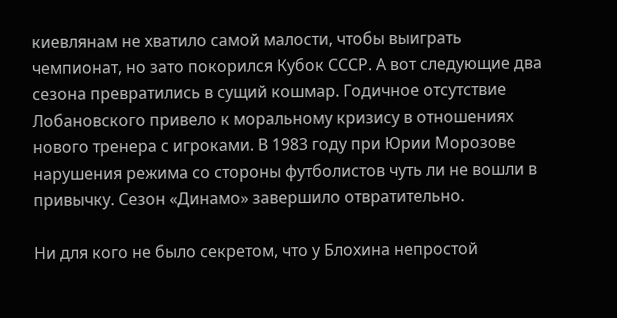киевлянам не хватило самой малости, чтобы выиграть чемпионат, но зато покорился Кубок СССР. А вот следующие два сезона превратились в сущий кошмар. Годичное отсутствие Лобановского привело к моральному кризису в отношениях нового тренера с игроками. В 1983 году при Юрии Морозове нарушения режима со стороны футболистов чуть ли не вошли в привычку. Сезон «Динамо» завершило отвратительно.

Ни для кого не было секретом, что у Блохина непростой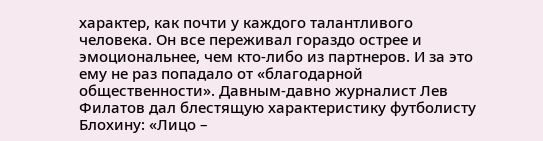характер, как почти у каждого талантливого человека. Он все переживал гораздо острее и эмоциональнее, чем кто-либо из партнеров. И за это ему не раз попадало от «благодарной общественности». Давным-давно журналист Лев Филатов дал блестящую характеристику футболисту Блохину: «Лицо –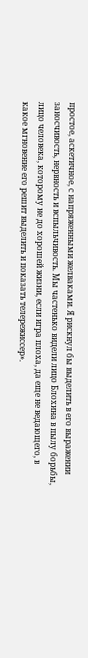простое, аскетичное, с напряженными желваками. Я рискнул бы выделить в его выражении заносчивость, нервность и вспыльчивость. Мы частенько видели лицо Блохина в пылу борьбы, лицо человека, которому не до хорошей жизни, если игра плоха, да еще не ведающего, в какое мгновение его решит выделить и показать телережиссер».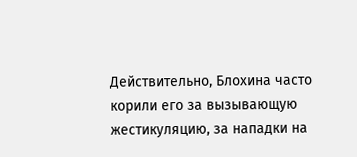Действительно, Блохина часто корили его за вызывающую жестикуляцию, за нападки на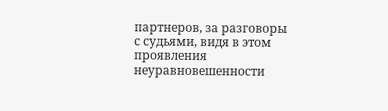партнеров, за разговоры с судьями, видя в этом проявления неуравновешенности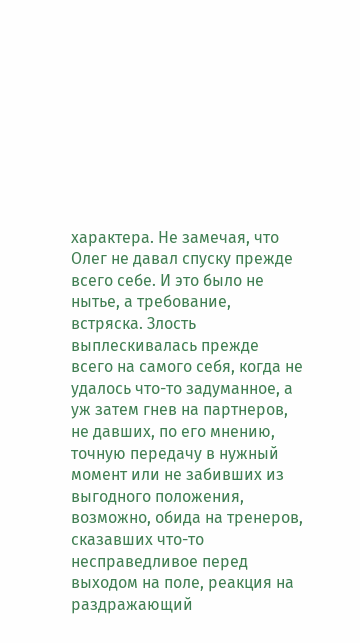характера. Не замечая, что Олег не давал спуску прежде всего себе. И это было не нытье, а требование, встряска. Злость выплескивалась прежде всего на самого себя, когда не удалось что-то задуманное, а уж затем гнев на партнеров, не давших, по его мнению, точную передачу в нужный момент или не забивших из выгодного положения, возможно, обида на тренеров, сказавших что-то несправедливое перед выходом на поле, реакция на раздражающий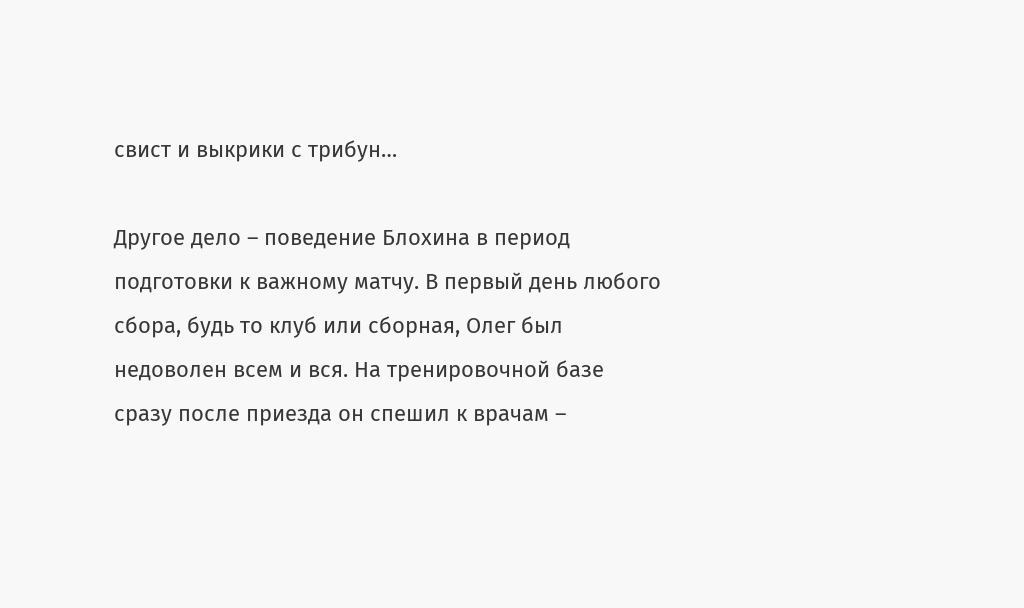свист и выкрики с трибун…

Другое дело – поведение Блохина в период подготовки к важному матчу. В первый день любого сбора, будь то клуб или сборная, Олег был недоволен всем и вся. На тренировочной базе сразу после приезда он спешил к врачам –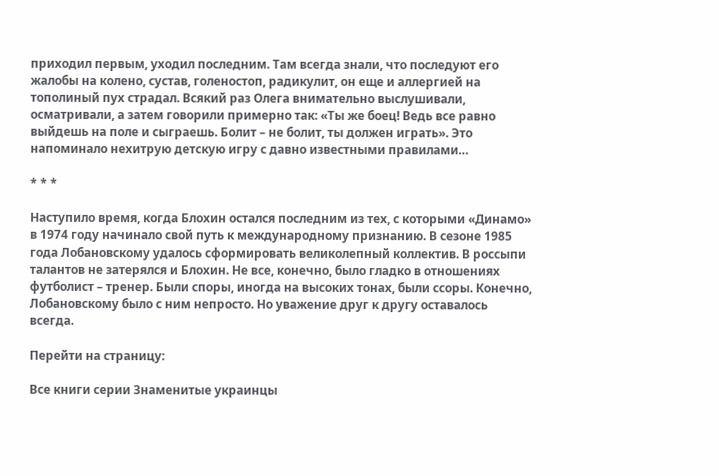приходил первым, уходил последним. Там всегда знали, что последуют его жалобы на колено, сустав, голеностоп, радикулит, он еще и аллергией на тополиный пух страдал. Всякий раз Олега внимательно выслушивали, осматривали, а затем говорили примерно так: «Ты же боец! Ведь все равно выйдешь на поле и сыграешь. Болит – не болит, ты должен играть». Это напоминало нехитрую детскую игру с давно известными правилами…

* * *

Наступило время, когда Блохин остался последним из тех, с которыми «Динамо» в 1974 году начинало свой путь к международному признанию. В сезоне 1985 года Лобановскому удалось сформировать великолепный коллектив. В россыпи талантов не затерялся и Блохин. Не все, конечно, было гладко в отношениях футболист – тренер. Были споры, иногда на высоких тонах, были ссоры. Конечно, Лобановскому было с ним непросто. Но уважение друг к другу оставалось всегда.

Перейти на страницу:

Все книги серии Знаменитые украинцы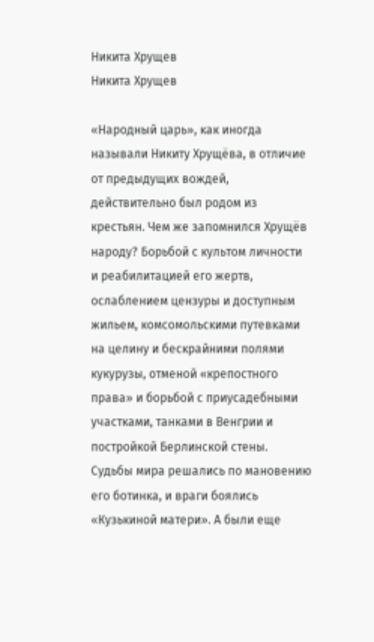Никита Хрущев
Никита Хрущев

«Народный царь», как иногда называли Никиту Хрущёва, в отличие от предыдущих вождей, действительно был родом из крестьян. Чем же запомнился Хрущёв народу? Борьбой с культом личности и реабилитацией его жертв, ослаблением цензуры и доступным жильем, комсомольскими путевками на целину и бескрайними полями кукурузы, отменой «крепостного права» и борьбой с приусадебными участками, танками в Венгрии и постройкой Берлинской стены. Судьбы мира решались по мановению его ботинка, и враги боялись «Кузькиной матери». А были еще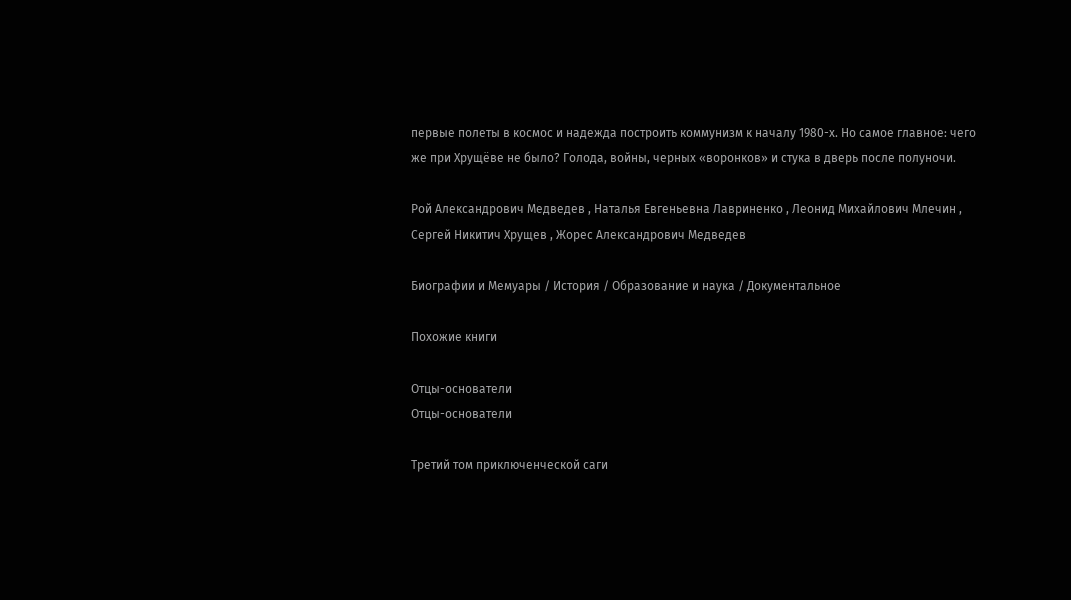первые полеты в космос и надежда построить коммунизм к началу 1980-х. Но самое главное: чего же при Хрущёве не было? Голода, войны, черных «воронков» и стука в дверь после полуночи.

Рой Александрович Медведев , Наталья Евгеньевна Лавриненко , Леонид Михайлович Млечин , Сергей Никитич Хрущев , Жорес Александрович Медведев

Биографии и Мемуары / История / Образование и наука / Документальное

Похожие книги

Отцы-основатели
Отцы-основатели

Третий том приключенческой саги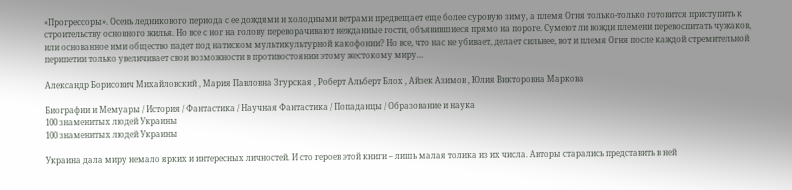«Прогрессоры». Осень ледникового периода с ее дождями и холодными ветрами предвещает еще более суровую зиму, а племя Огня только-только готовится приступить к строительству основного жилья. Но все с ног на голову переворачивают нежданные гости, объявившиеся прямо на пороге. Сумеют ли вожди племени перевоспитать чужаков, или основанное ими общество падет под натиском мультикультурной какофонии? Но все, что нас не убивает, делает сильнее, вот и племя Огня после каждой стремительной перипетии только увеличивает свои возможности в противостоянии этому жестокому миру…

Александр Борисович Михайловский , Мария Павловна Згурская , Роберт Альберт Блох , Айзек Азимов , Юлия Викторовна Маркова

Биографии и Мемуары / История / Фантастика / Научная Фантастика / Попаданцы / Образование и наука
100 знаменитых людей Украины
100 знаменитых людей Украины

Украина дала миру немало ярких и интересных личностей. И сто героев этой книги – лишь малая толика из их числа. Авторы старались представить в ней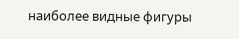наиболее видные фигуры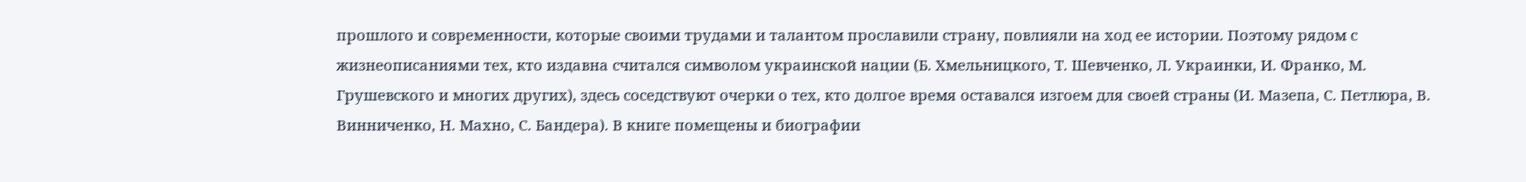прошлого и современности, которые своими трудами и талантом прославили страну, повлияли на ход ее истории. Поэтому рядом с жизнеописаниями тех, кто издавна считался символом украинской нации (Б. Хмельницкого, Т. Шевченко, Л. Украинки, И. Франко, М. Грушевского и многих других), здесь соседствуют очерки о тех, кто долгое время оставался изгоем для своей страны (И. Мазепа, С. Петлюра, В. Винниченко, Н. Махно, С. Бандера). В книге помещены и биографии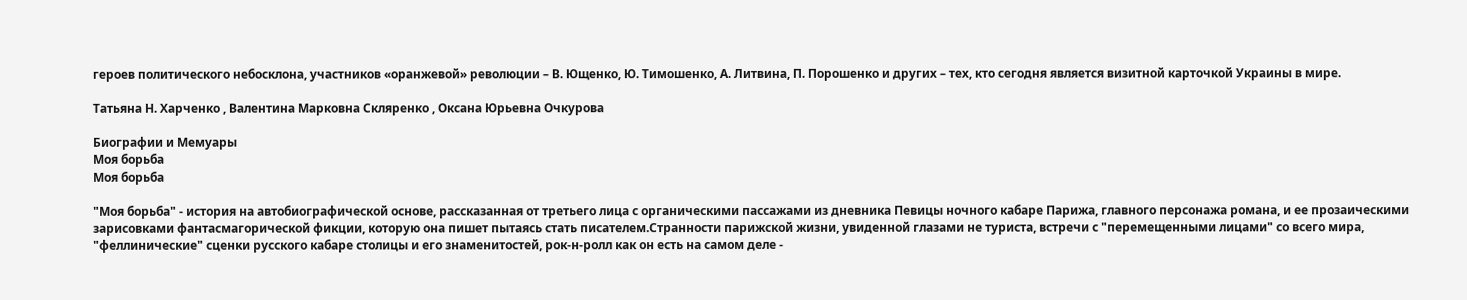героев политического небосклона, участников «оранжевой» революции – В. Ющенко, Ю. Тимошенко, А. Литвина, П. Порошенко и других – тех, кто сегодня является визитной карточкой Украины в мире.

Татьяна Н. Харченко , Валентина Марковна Скляренко , Оксана Юрьевна Очкурова

Биографии и Мемуары
Моя борьба
Моя борьба

"Моя борьба" - история на автобиографической основе, рассказанная от третьего лица с органическими пассажами из дневника Певицы ночного кабаре Парижа, главного персонажа романа, и ее прозаическими зарисовками фантасмагорической фикции, которую она пишет пытаясь стать писателем.Странности парижской жизни, увиденной глазами не туриста, встречи с "перемещенными лицами" со всего мира, "феллинические" сценки русского кабаре столицы и его знаменитостей, рок-н-ролл как он есть на самом деле -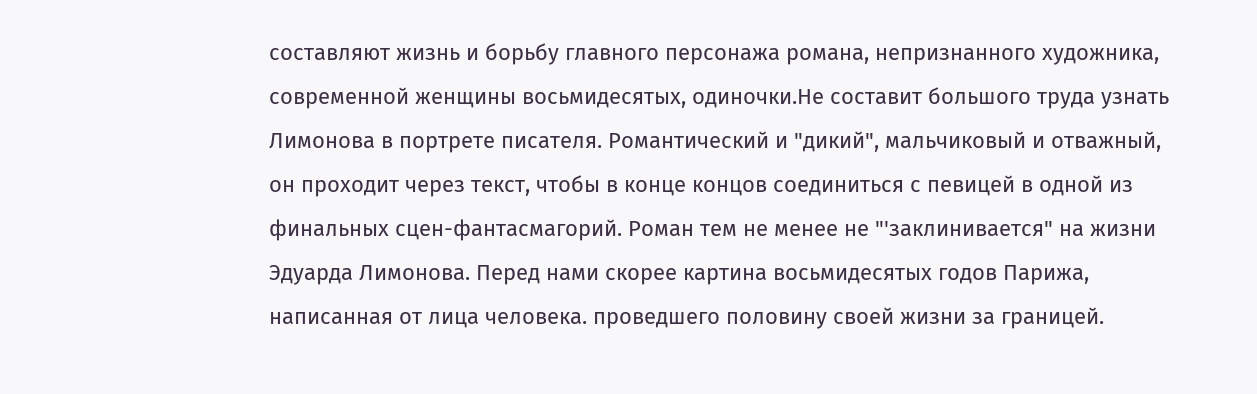составляют жизнь и борьбу главного персонажа романа, непризнанного художника, современной женщины восьмидесятых, одиночки.Не составит большого труда узнать Лимонова в портрете писателя. Романтический и "дикий", мальчиковый и отважный, он проходит через текст, чтобы в конце концов соединиться с певицей в одной из финальных сцен-фантасмагорий. Роман тем не менее не "'заклинивается" на жизни Эдуарда Лимонова. Перед нами скорее картина восьмидесятых годов Парижа, написанная от лица человека. проведшего половину своей жизни за границей.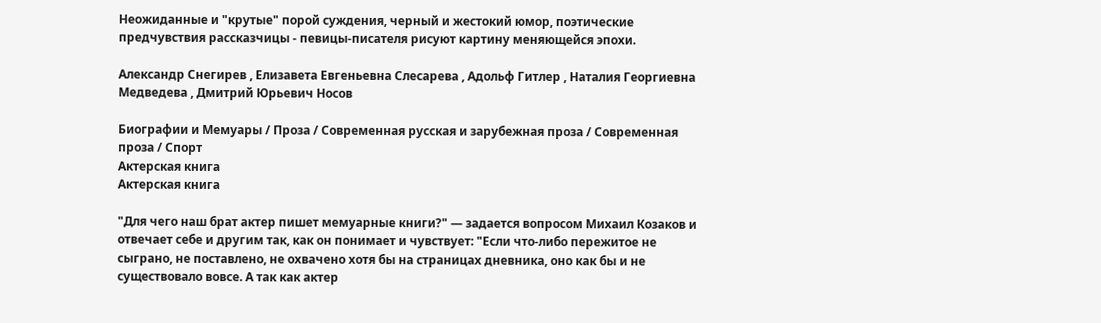Неожиданные и "крутые" порой суждения, черный и жестокий юмор, поэтические предчувствия рассказчицы - певицы-писателя рисуют картину меняющейся эпохи.

Александр Снегирев , Елизавета Евгеньевна Слесарева , Адольф Гитлер , Наталия Георгиевна Медведева , Дмитрий Юрьевич Носов

Биографии и Мемуары / Проза / Современная русская и зарубежная проза / Современная проза / Спорт
Актерская книга
Актерская книга

"Для чего наш брат актер пишет мемуарные книги?" — задается вопросом Михаил Козаков и отвечает себе и другим так, как он понимает и чувствует: "Если что-либо пережитое не сыграно, не поставлено, не охвачено хотя бы на страницах дневника, оно как бы и не существовало вовсе. А так как актер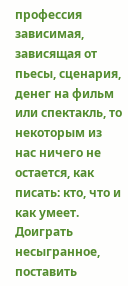профессия зависимая, зависящая от пьесы, сценария, денег на фильм или спектакль, то некоторым из нас ничего не остается, как писать: кто, что и как умеет. Доиграть несыгранное, поставить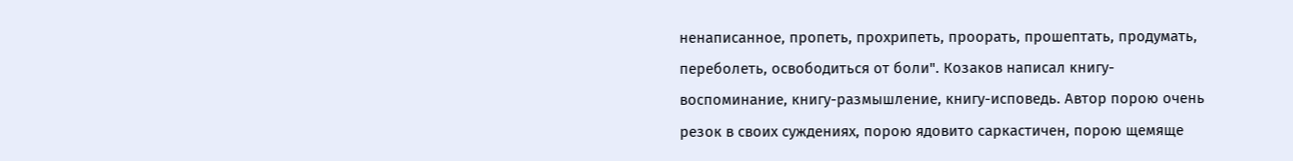ненаписанное, пропеть, прохрипеть, проорать, прошептать, продумать, переболеть, освободиться от боли". Козаков написал книгу-воспоминание, книгу-размышление, книгу-исповедь. Автор порою очень резок в своих суждениях, порою ядовито саркастичен, порою щемяще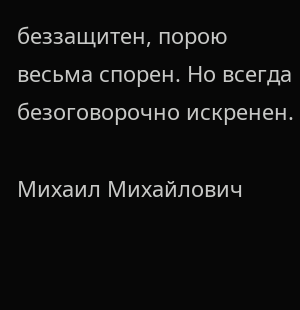беззащитен, порою весьма спорен. Но всегда безоговорочно искренен.

Михаил Михайлович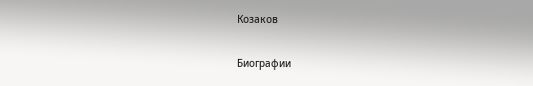Козаков

Биографии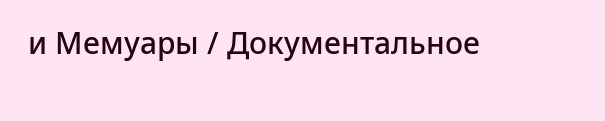и Мемуары / Документальное